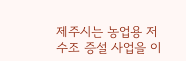제주시는 농업용 저수조 증설 사업을 이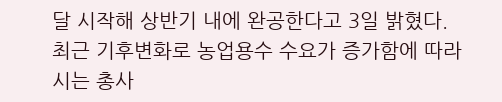달 시작해 상반기 내에 완공한다고 3일 밝혔다.
최근 기후변화로 농업용수 수요가 증가함에 따라 시는 총사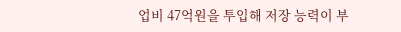업비 47억원을 투입해 저장 능력이 부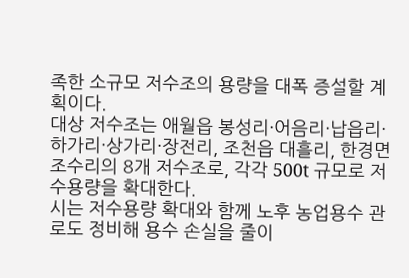족한 소규모 저수조의 용량을 대폭 증설할 계획이다.
대상 저수조는 애월읍 봉성리·어음리·납읍리·하가리·상가리·장전리, 조천읍 대흘리, 한경면 조수리의 8개 저수조로, 각각 500t 규모로 저수용량을 확대한다.
시는 저수용량 확대와 함께 노후 농업용수 관로도 정비해 용수 손실을 줄이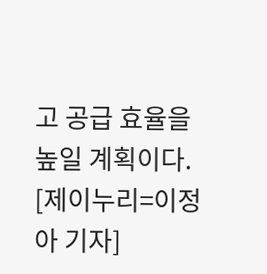고 공급 효율을 높일 계획이다. [제이누리=이정아 기자]